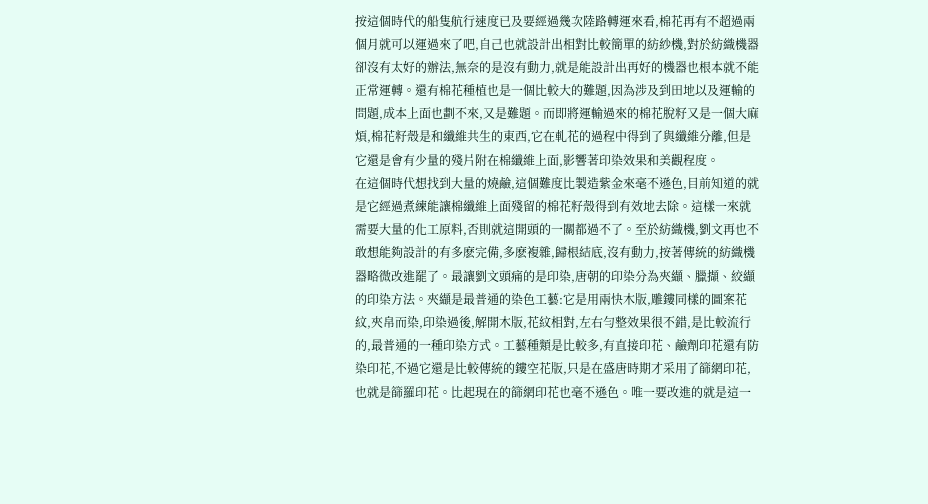按這個時代的船隻航行速度已及要經過幾次陸路轉運來看,棉花再有不超過兩個月就可以運過來了吧,自己也就設計出相對比較簡單的紡紗機,對於紡織機器卻沒有太好的辦法,無奈的是沒有動力,就是能設計出再好的機器也根本就不能正常運轉。還有棉花種植也是一個比較大的難題,因為涉及到田地以及運輸的問題,成本上面也劃不來,又是難題。而即將運輸過來的棉花脫籽又是一個大麻煩,棉花籽殼是和纖維共生的東西,它在軋花的過程中得到了與纖維分離,但是它還是會有少量的殘片附在棉纖維上面,影響著印染效果和美觀程度。
在這個時代想找到大量的燒鹼,這個難度比製造紫金來毫不遜色,目前知道的就是它經過煮練能讓棉纖維上面殘留的棉花籽殼得到有效地去除。這樣一來就需要大量的化工原料,否則就這開頭的一關都過不了。至於紡織機,劉文再也不敢想能夠設計的有多麽完備,多麽複雜,歸根結底,沒有動力,按著傳統的紡織機器略微改進罷了。最讓劉文頭痛的是印染,唐朝的印染分為夾纈、臘擷、絞纈的印染方法。夾纈是最普通的染色工藝:它是用兩快木版,雕鏤同樣的圖案花紋,夾帛而染,印染過後,解開木版,花紋相對,左右勻整效果很不錯,是比較流行的,最普通的一種印染方式。工藝種類是比較多,有直接印花、鹼劑印花還有防染印花,不過它還是比較傳統的鏤空花版,只是在盛唐時期才采用了篩網印花,也就是篩羅印花。比起現在的篩網印花也毫不遜色。唯一要改進的就是這一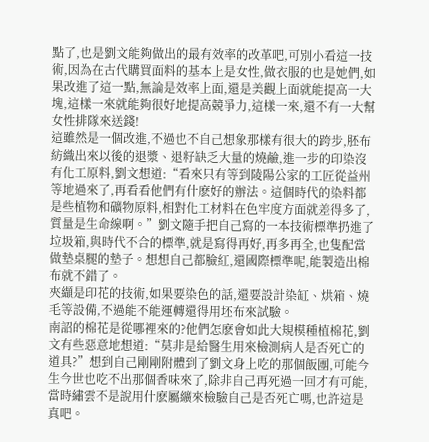點了,也是劉文能夠做出的最有效率的改革吧,可別小看這一技術,因為在古代購買面料的基本上是女性,做衣服的也是她們,如果改進了這一點,無論是效率上面,還是美觀上面就能提高一大塊,這樣一來就能夠很好地提高競爭力,這樣一來,還不有一大幫女性排隊來送錢!
這雖然是一個改進,不過也不自己想象那樣有很大的跨步,胚布紡織出來以後的退漿、退籽缺乏大量的燒鹼,進一步的印染沒有化工原料,劉文想道:“看來只有等到陵陽公家的工匠從益州等地過來了,再看看他們有什麽好的辦法。這個時代的染料都是些植物和礦物原料,相對化工材料在色牢度方面就差得多了,質量是生命線啊。”劉文隨手把自己寫的一本技術標準扔進了垃圾箱,與時代不合的標準,就是寫得再好,再多再全,也隻配當做墊桌腿的墊子。想想自己都臉紅,還國際標準呢,能製造出棉布就不錯了。
夾纈是印花的技術,如果要染色的話,還要設計染缸、烘箱、燒毛等設備,不過能不能運轉還得用坯布來試驗。
南詔的棉花是從哪裡來的?他們怎麽會如此大規模種植棉花,劉文有些惡意地想道:“莫非是給醫生用來檢測病人是否死亡的道具?”想到自己剛剛附體到了劉文身上吃的那個飯團,可能今生今世也吃不出那個香味來了,除非自己再死過一回才有可能,當時繡雲不是說用什麽屬纊來檢驗自己是否死亡嗎,也許這是真吧。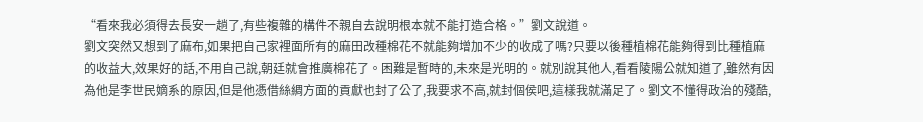“看來我必須得去長安一趟了,有些複雜的構件不親自去說明根本就不能打造合格。”劉文說道。
劉文突然又想到了麻布,如果把自己家裡面所有的麻田改種棉花不就能夠增加不少的收成了嗎?只要以後種植棉花能夠得到比種植麻的收益大,效果好的話,不用自己說,朝廷就會推廣棉花了。困難是暫時的,未來是光明的。就別說其他人,看看陵陽公就知道了,雖然有因為他是李世民嫡系的原因,但是他憑借絲綢方面的貢獻也封了公了,我要求不高,就封個侯吧,這樣我就滿足了。劉文不懂得政治的殘酷,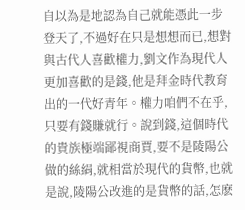自以為是地認為自己就能憑此一步登天了,不過好在只是想想而已,想對與古代人喜歡權力,劉文作為現代人更加喜歡的是錢,他是拜金時代教育出的一代好青年。權力咱們不在乎,只要有錢賺就行。說到錢,這個時代的貴族極端鄙視商賈,要不是陵陽公做的絲絹,就相當於現代的貨幣,也就是說,陵陽公改進的是貨幣的話,怎麽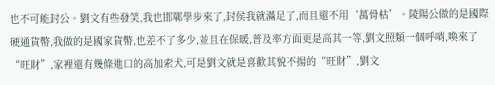也不可能封公。劉文有些發笑,我也邯鄲學步來了,封侯我就滿足了,而且還不用‘萬骨枯’。陵陽公做的是國際硬通貨幣,我做的是國家貨幣,也差不了多少,並且在保暖,普及率方面更是高其一等,劉文照類一個呼哨,喚來了“旺財”,家裡還有幾條進口的高加索犬,可是劉文就是喜歡其貌不揚的“旺財”,劉文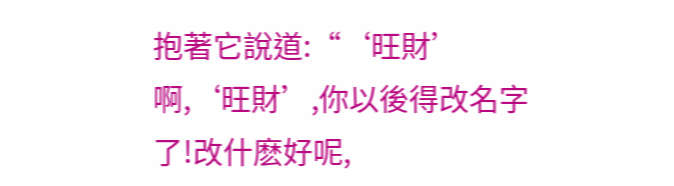抱著它說道:“‘旺財’啊,‘旺財’,你以後得改名字了!改什麽好呢,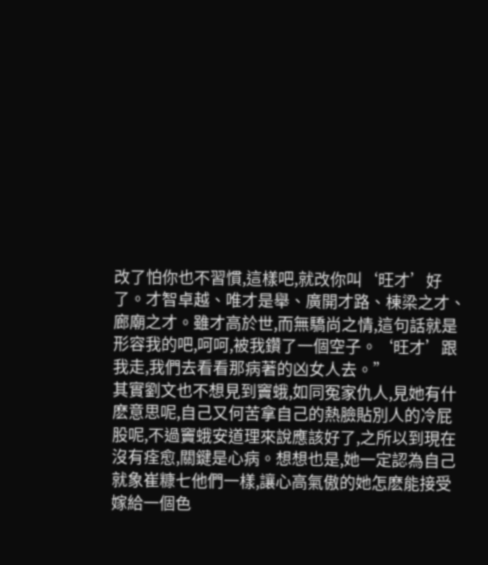改了怕你也不習慣,這樣吧,就改你叫‘旺才’好了。才智卓越、唯才是舉、廣開才路、棟梁之才、廊廟之才。雖才高於世,而無驕尚之情,這句話就是形容我的吧,呵呵,被我鑽了一個空子。‘旺才’跟我走,我們去看看那病著的凶女人去。”
其實劉文也不想見到竇蛾,如同冤家仇人,見她有什麽意思呢,自己又何苦拿自己的熱臉貼別人的冷屁股呢,不過竇蛾安道理來說應該好了,之所以到現在沒有痊愈,關鍵是心病。想想也是,她一定認為自己就象崔糠七他們一樣,讓心高氣傲的她怎麽能接受嫁給一個色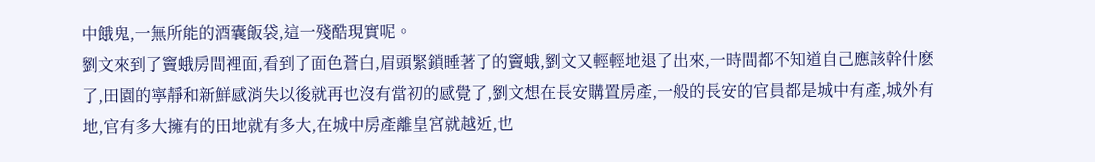中餓鬼,一無所能的酒囊飯袋,這一殘酷現實呢。
劉文來到了竇蛾房間裡面,看到了面色蒼白,眉頭緊鎖睡著了的竇蛾,劉文又輕輕地退了出來,一時間都不知道自己應該幹什麽了,田園的寧靜和新鮮感消失以後就再也沒有當初的感覺了,劉文想在長安購置房產,一般的長安的官員都是城中有產,城外有地,官有多大擁有的田地就有多大,在城中房產離皇宮就越近,也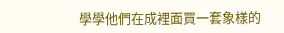學學他們在成裡面買一套象樣的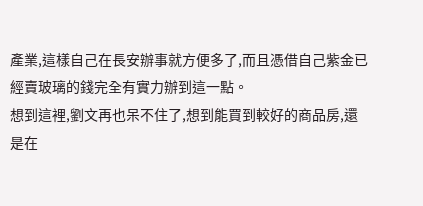產業,這樣自己在長安辦事就方便多了,而且憑借自己紫金已經賣玻璃的錢完全有實力辦到這一點。
想到這裡,劉文再也呆不住了,想到能買到較好的商品房,還是在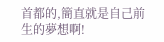首都的,簡直就是自己前生的夢想啊!